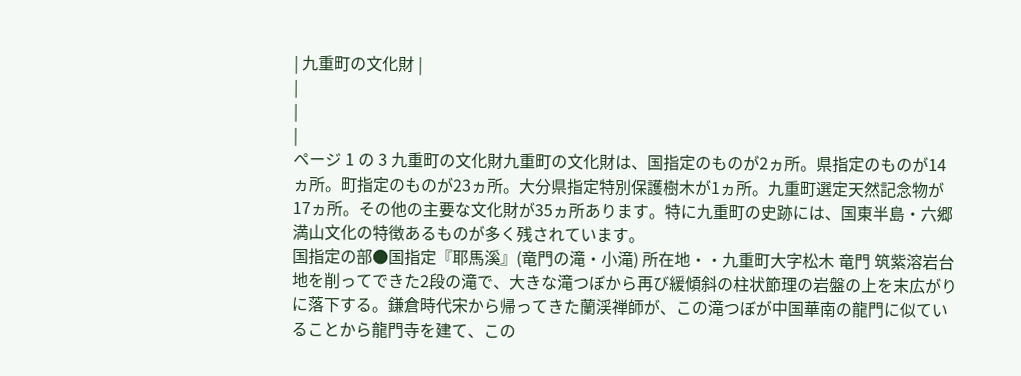| 九重町の文化財 |
|
|
|
ページ 1 の 3 九重町の文化財九重町の文化財は、国指定のものが2ヵ所。県指定のものが14ヵ所。町指定のものが23ヵ所。大分県指定特別保護樹木が1ヵ所。九重町選定天然記念物が17ヵ所。その他の主要な文化財が35ヵ所あります。特に九重町の史跡には、国東半島・六郷満山文化の特徴あるものが多く残されています。
国指定の部●国指定『耶馬溪』(竜門の滝・小滝) 所在地・・九重町大字松木 竜門 筑紫溶岩台地を削ってできた2段の滝で、大きな滝つぼから再び緩傾斜の柱状節理の岩盤の上を末広がりに落下する。鎌倉時代宋から帰ってきた蘭渓禅師が、この滝つぼが中国華南の龍門に似ていることから龍門寺を建て、この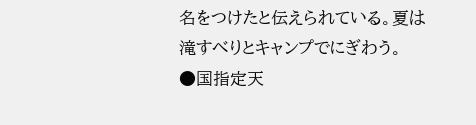名をつけたと伝えられている。夏は滝すべりとキャンプでにぎわう。
●国指定天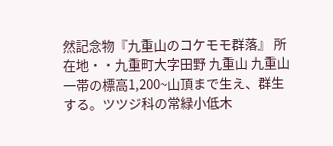然記念物『九重山のコケモモ群落』 所在地・・九重町大字田野 九重山 九重山一帯の標高1,200~山頂まで生え、群生する。ツツジ科の常緑小低木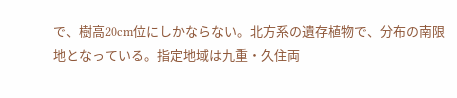で、樹高20cm位にしかならない。北方系の遺存植物で、分布の南限地となっている。指定地域は九重・久住両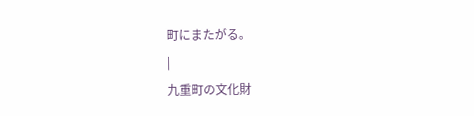町にまたがる。
|
九重町の文化財